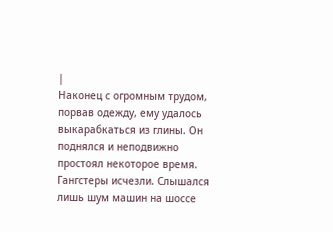|
Наконец с огромным трудом, порвав одежду, ему удалось выкарабкаться из глины. Он поднялся и неподвижно простоял некоторое время.
Гангстеры исчезли. Слышался лишь шум машин на шоссе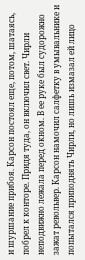и шуршание прибоя. Карсон постоял еще, потом, шатаясь, побрел к конторе. Придя туда, он включил свет. Чирли неподвижно лежала перед окном. В ее руке был судорожно зажат револьвер. Карсон намочил салфетку в умывальнике и попытался приподнять Чирли, но лишь измазал ей лицо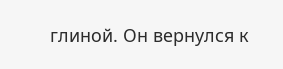глиной. Он вернулся к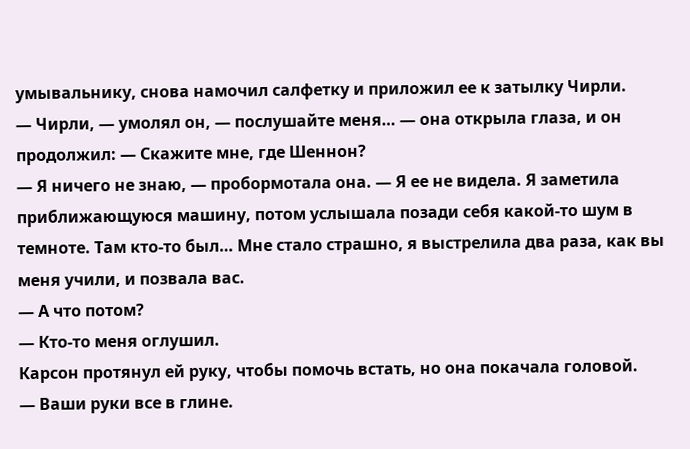умывальнику, снова намочил салфетку и приложил ее к затылку Чирли.
— Чирли, — умолял он, — послушайте меня… — она открыла глаза, и он продолжил: — Скажите мне, где Шеннон?
— Я ничего не знаю, — пробормотала она. — Я ее не видела. Я заметила приближающуюся машину, потом услышала позади себя какой-то шум в темноте. Там кто-то был… Мне стало страшно, я выстрелила два раза, как вы меня учили, и позвала вас.
— А что потом?
— Кто-то меня оглушил.
Карсон протянул ей руку, чтобы помочь встать, но она покачала головой.
— Ваши руки все в глине.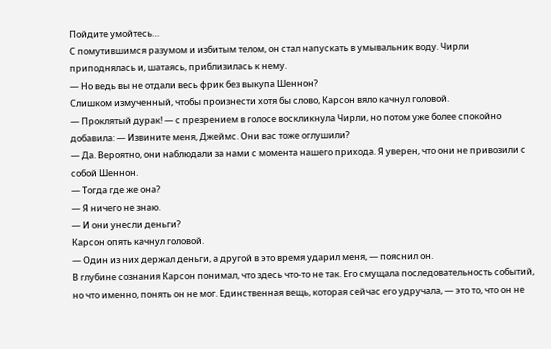Пойдите умойтесь…
С помутившимся разумом и избитым телом, он стал напускать в умывальник воду. Чирли приподнялась и, шатаясь, приблизилась к нему.
— Но ведь вы не отдали весь фрик без выкупа Шеннон?
Слишком измученный, чтобы произнести хотя бы слово, Карсон вяло качнул головой.
— Проклятый дурак! — с презрением в голосе воскликнула Чирли, но потом уже более спокойно добавила: — Извините меня, Джеймс. Они вас тоже оглушили?
— Да. Вероятно, они наблюдали за нами с момента нашего прихода. Я уверен, что они не привозили с собой Шеннон.
— Тогда где же она?
— Я ничего не знаю.
— И они унесли деньги?
Карсон опять качнул головой.
— Один из них держал деньги, а другой в это время ударил меня, — пояснил он.
В глубине сознания Карсон понимал, что здесь что-то не так. Его смущала последовательность событий, но что именно, понять он не мог. Единственная вещь, которая сейчас его удручала, — это то, что он не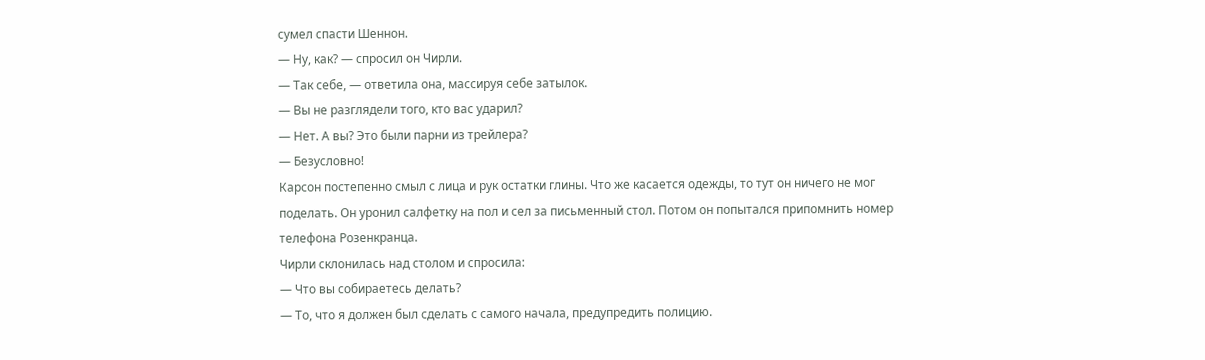сумел спасти Шеннон.
— Ну, как? — спросил он Чирли.
— Так себе, — ответила она, массируя себе затылок.
— Вы не разглядели того, кто вас ударил?
— Нет. А вы? Это были парни из трейлера?
— Безусловно!
Карсон постепенно смыл с лица и рук остатки глины. Что же касается одежды, то тут он ничего не мог поделать. Он уронил салфетку на пол и сел за письменный стол. Потом он попытался припомнить номер телефона Розенкранца.
Чирли склонилась над столом и спросила:
— Что вы собираетесь делать?
— То, что я должен был сделать с самого начала, предупредить полицию.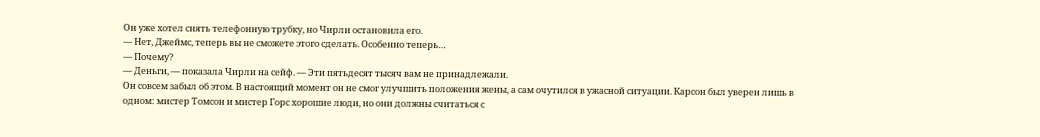Он уже хотел снять телефонную трубку, но Чирли остановила его.
— Нет, Джеймс, теперь вы не сможете этого сделать. Особенно теперь…
— Почему?
— Деньги, — показала Чирли на сейф. — Эти пятьдесят тысяч вам не принадлежали.
Он совсем забыл об этом. В настоящий момент он не смог улучшить положения жены, а сам очутился в ужасной ситуации. Карсон был уверен лишь в одном: мистер Томсон и мистер Горс хорошие люди, но они должны считаться с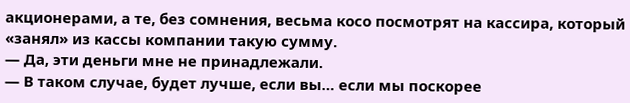акционерами, а те, без сомнения, весьма косо посмотрят на кассира, который «занял» из кассы компании такую сумму.
— Да, эти деньги мне не принадлежали.
— В таком случае, будет лучше, если вы… если мы поскорее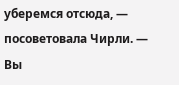уберемся отсюда, — посоветовала Чирли. — Вы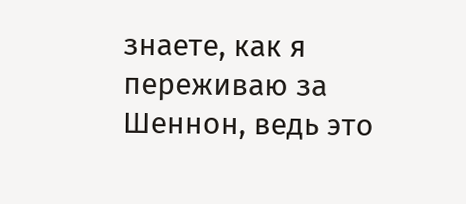знаете, как я переживаю за Шеннон, ведь это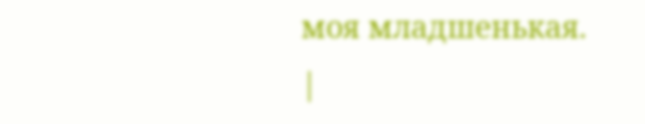моя младшенькая. |